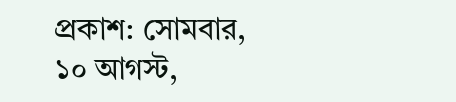প্রকাশ: সোমবার, ১০ আগস্ট,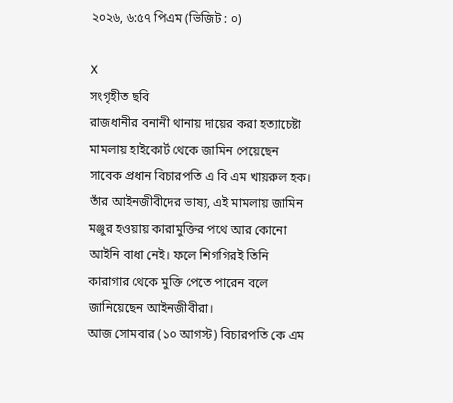২০২৬, ৬:৫৭ পিএম (ভিজিট : ০)

X
সংগৃহীত ছবি
রাজধানীর বনানী থানায় দায়ের করা হত্যাচেষ্টা মামলায় হাইকোর্ট থেকে জামিন পেয়েছেন সাবেক প্রধান বিচারপতি এ বি এম খায়রুল হক। তাঁর আইনজীবীদের ভাষ্য, এই মামলায় জামিন মঞ্জুর হওয়ায় কারামুক্তির পথে আর কোনো আইনি বাধা নেই। ফলে শিগগিরই তিনি কারাগার থেকে মুক্তি পেতে পারেন বলে জানিয়েছেন আইনজীবীরা।
আজ সোমবার (১০ আগস্ট) বিচারপতি কে এম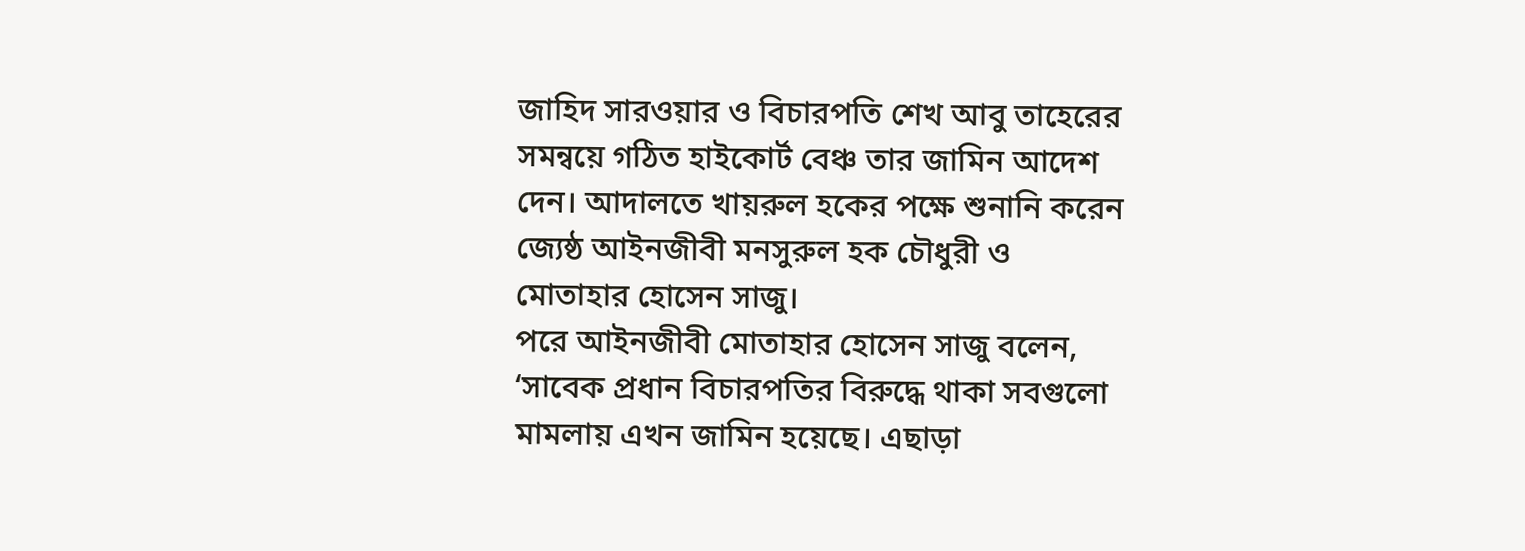জাহিদ সারওয়ার ও বিচারপতি শেখ আবু তাহেরের সমন্বয়ে গঠিত হাইকোর্ট বেঞ্চ তার জামিন আদেশ দেন। আদালতে খায়রুল হকের পক্ষে শুনানি করেন জ্যেষ্ঠ আইনজীবী মনসুরুল হক চৌধুরী ও মোতাহার হোসেন সাজু।
পরে আইনজীবী মোতাহার হোসেন সাজু বলেন, ‘সাবেক প্রধান বিচারপতির বিরুদ্ধে থাকা সবগুলো মামলায় এখন জামিন হয়েছে। এছাড়া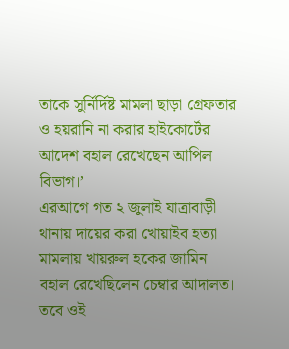তাকে সুর্নির্দিষ্ট মামলা ছাড়া গ্রেফতার ও হয়রানি না করার হাইকোর্টের আদেশ বহাল রেখেছেন আপিল বিভাগ।’
এরআগে গত ২ জুলাই যাত্রাবাড়ী থানায় দায়ের করা খোয়াইব হত্যা মামলায় খায়রুল হকের জামিন বহাল রেখেছিলেন চেম্বার আদালত। তবে ওই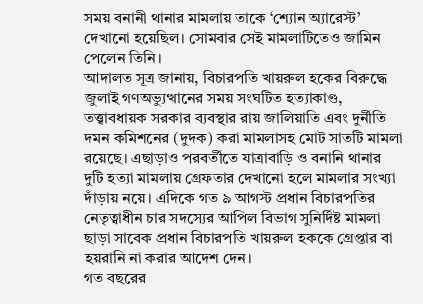সময় বনানী থানার মামলায় তাকে ‘শ্যোন অ্যারেস্ট’ দেখানো হয়েছিল। সোমবার সেই মামলাটিতেও জামিন পেলেন তিনি।
আদালত সূত্র জানায়, বিচারপতি খায়রুল হকের বিরুদ্ধে জুলাই গণঅভ্যুত্থানের সময় সংঘটিত হত্যাকাণ্ড, তত্ত্বাবধায়ক সরকার ব্যবস্থার রায় জালিয়াতি এবং দুর্নীতি দমন কমিশনের (দুদক) করা মামলাসহ মোট সাতটি মামলা রয়েছে। এছাড়াও পরবর্তীতে যাত্রাবাড়ি ও বনানি থানার দুটি হত্যা মামলায় গ্রেফতার দেখানো হলে মামলার সংখ্যা দাঁড়ায় নয়ে। এদিকে গত ৯ আগস্ট প্রধান বিচারপতির নেতৃত্বাধীন চার সদস্যের আপিল বিভাগ সুনির্দিষ্ট মামলা ছাড়া সাবেক প্রধান বিচারপতি খায়রুল হককে গ্রেপ্তার বা হয়রানি না করার আদেশ দেন।
গত বছরের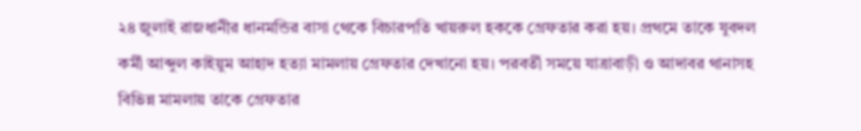২৪ জুলাই রাজধানীর ধানমন্ডির বাসা থেকে বিচারপতি খায়রুল হককে গ্রেফতার করা হয়। প্রথমে তাকে যুবদল কর্মী আব্দুল কাইয়ুম আহাদ হত্যা মামলায় গ্রেফতার দেখানো হয়। পরবর্তী সময়ে যাত্রাবাড়ী ও আদাবর থানাসহ বিভিন্ন মামলায় তাকে গ্রেফতার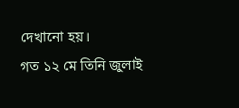দেখানো হয়।
গত ১২ মে তিনি জুলাই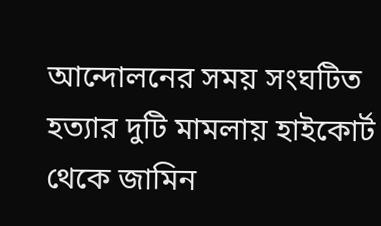আন্দোলনের সময় সংঘটিত হত্যার দুটি মামলায় হাইকোর্ট থেকে জামিন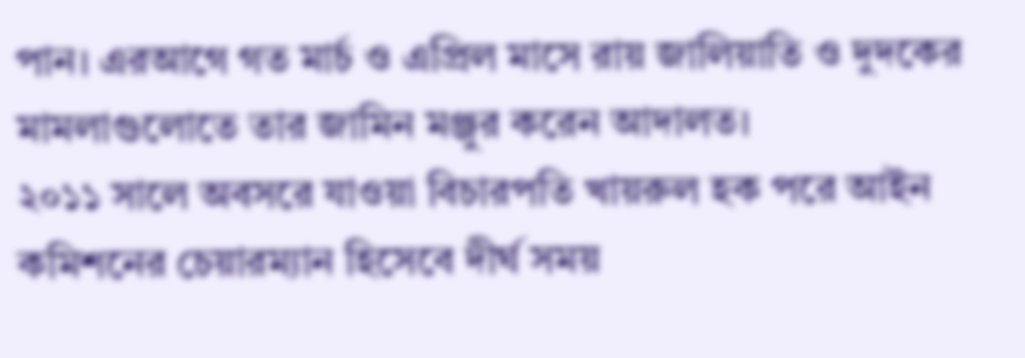পান। এরআগে গত মার্চ ও এপ্রিল মাসে রায় জালিয়াতি ও দুদকের মামলাগুলোতে তার জামিন মঞ্জুর করেন আদালত।
২০১১ সালে অবসরে যাওয়া বিচারপতি খায়রুল হক পরে আইন কমিশনের চেয়ারম্যান হিসেবে দীর্ঘ সময়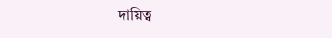দায়িত্ব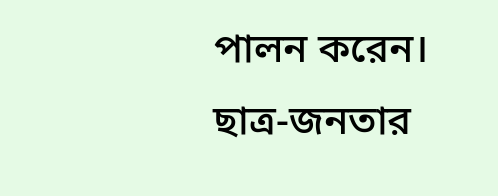পালন করেন। ছাত্র-জনতার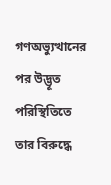গণঅভ্যুত্থানের পর উদ্ভূত পরিস্থিতিতে তার বিরুদ্ধে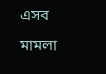এসব মামলা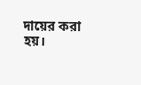দায়ের করা হয়।